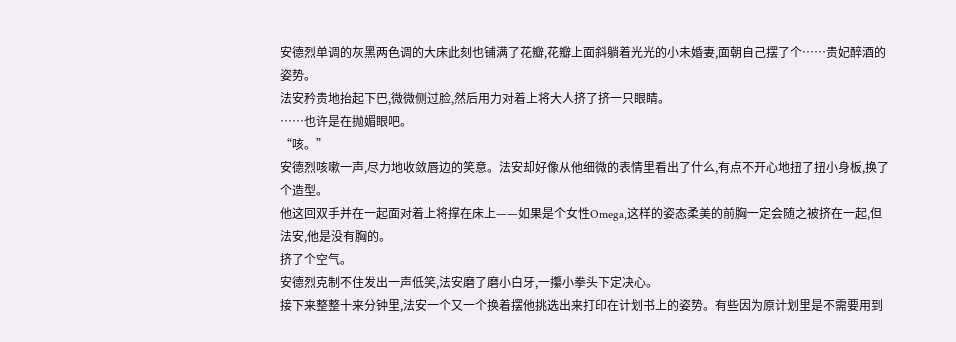安德烈单调的灰黑两色调的大床此刻也铺满了花瓣,花瓣上面斜躺着光光的小未婚妻,面朝自己摆了个……贵妃醉酒的姿势。
法安矜贵地抬起下巴,微微侧过脸,然后用力对着上将大人挤了挤一只眼睛。
……也许是在抛媚眼吧。
“咳。”
安德烈咳嗽一声,尽力地收敛唇边的笑意。法安却好像从他细微的表情里看出了什么,有点不开心地扭了扭小身板,换了个造型。
他这回双手并在一起面对着上将撑在床上——如果是个女性Omega,这样的姿态柔美的前胸一定会随之被挤在一起,但法安,他是没有胸的。
挤了个空气。
安德烈克制不住发出一声低笑,法安磨了磨小白牙,一攥小拳头下定决心。
接下来整整十来分钟里,法安一个又一个换着摆他挑选出来打印在计划书上的姿势。有些因为原计划里是不需要用到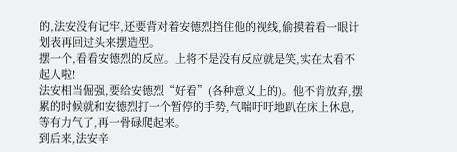的,法安没有记牢,还要背对着安德烈挡住他的视线,偷摸着看一眼计划表再回过头来摆造型。
摆一个,看看安德烈的反应。上将不是没有反应就是笑,实在太看不起人啦!
法安相当倔强,要给安德烈“好看”(各种意义上的)。他不肯放弃,摆累的时候就和安德烈打一个暂停的手势,气喘吁吁地趴在床上休息,等有力气了,再一骨碌爬起来。
到后来,法安辛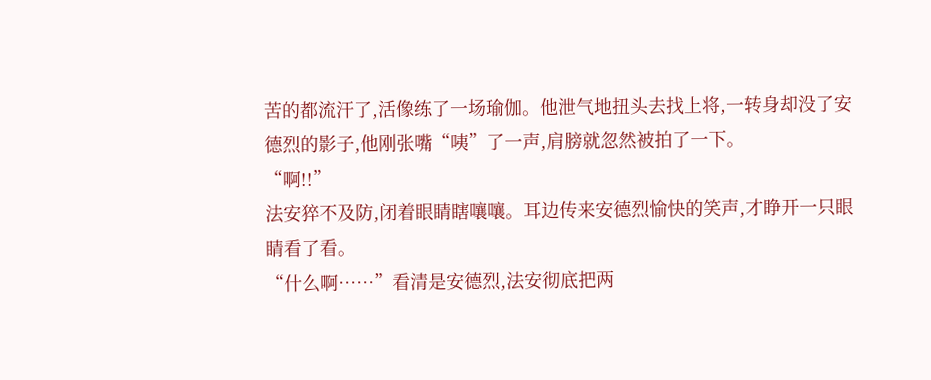苦的都流汗了,活像练了一场瑜伽。他泄气地扭头去找上将,一转身却没了安德烈的影子,他刚张嘴“咦”了一声,肩膀就忽然被拍了一下。
“啊!!”
法安猝不及防,闭着眼睛瞎嚷嚷。耳边传来安德烈愉快的笑声,才睁开一只眼睛看了看。
“什么啊……”看清是安德烈,法安彻底把两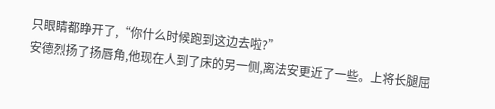只眼睛都睁开了,“你什么时候跑到这边去啦?”
安德烈扬了扬唇角,他现在人到了床的另一侧,离法安更近了一些。上将长腿屈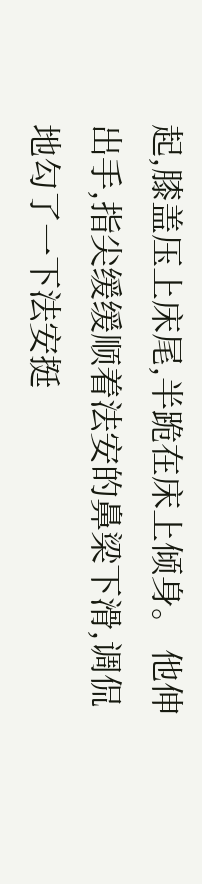起,膝盖压上床尾,半跪在床上倾身。 他伸出手,指尖缓缓顺着法安的鼻梁下滑,调侃地勾了一下法安挺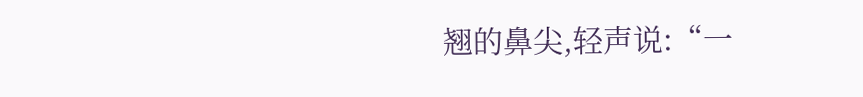翘的鼻尖,轻声说:“一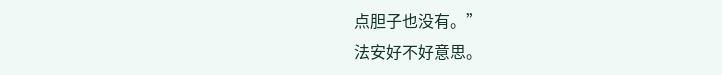点胆子也没有。”
法安好不好意思。